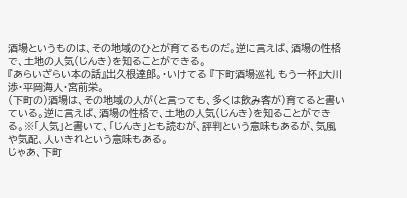酒場というものは、その地域のひとが育てるものだ。逆に言えば、酒場の性格で、土地の人気(じんき)を知ることができる。
『あらいざらい本の話』出久根達郎。・いけてる 『下町酒場巡礼 もう一杯』大川渉・平岡海人・宮前栄。
(下町の)酒場は、その地域の人が(と言っても、多くは飲み客が)育てると書いている。逆に言えば、酒場の性格で、土地の人気(じんき)を知ることができる。※「人気」と書いて、「じんき」とも読むが、評判という意味もあるが、気風や気配、人いきれという意味もある。
じゃあ、下町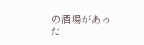の酒場があった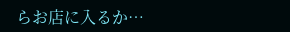らお店に入るか…